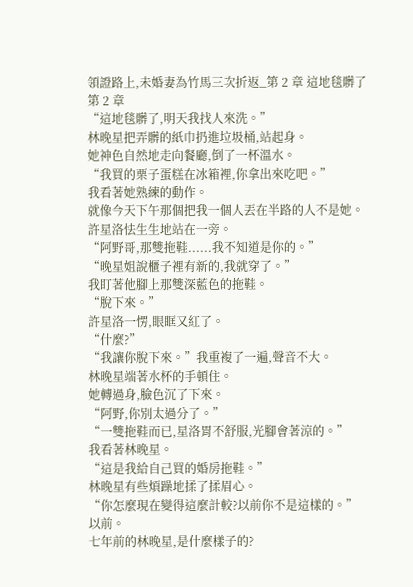領證路上,未婚妻為竹馬三次折返_第 2 章 這地毯髒了
第 2 章
“這地毯髒了,明天我找人來洗。”
林晚星把弄髒的紙巾扔進垃圾桶,站起身。
她神色自然地走向餐廳,倒了一杯溫水。
“我買的栗子蛋糕在冰箱裡,你拿出來吃吧。”
我看著她熟練的動作。
就像今天下午那個把我一個人丟在半路的人不是她。
許星洛怯生生地站在一旁。
“阿野哥,那雙拖鞋......我不知道是你的。”
“晚星姐說櫃子裡有新的,我就穿了。”
我盯著他腳上那雙深藍色的拖鞋。
“脫下來。”
許星洛一愣,眼眶又紅了。
“什麼?”
“我讓你脫下來。”我重複了一遍,聲音不大。
林晚星端著水杯的手頓住。
她轉過身,臉色沉了下來。
“阿野,你別太過分了。”
“一雙拖鞋而已,星洛胃不舒服,光腳會著涼的。”
我看著林晚星。
“這是我給自己買的婚房拖鞋。”
林晚星有些煩躁地揉了揉眉心。
“你怎麼現在變得這麼計較?以前你不是這樣的。”
以前。
七年前的林晚星,是什麼樣子的?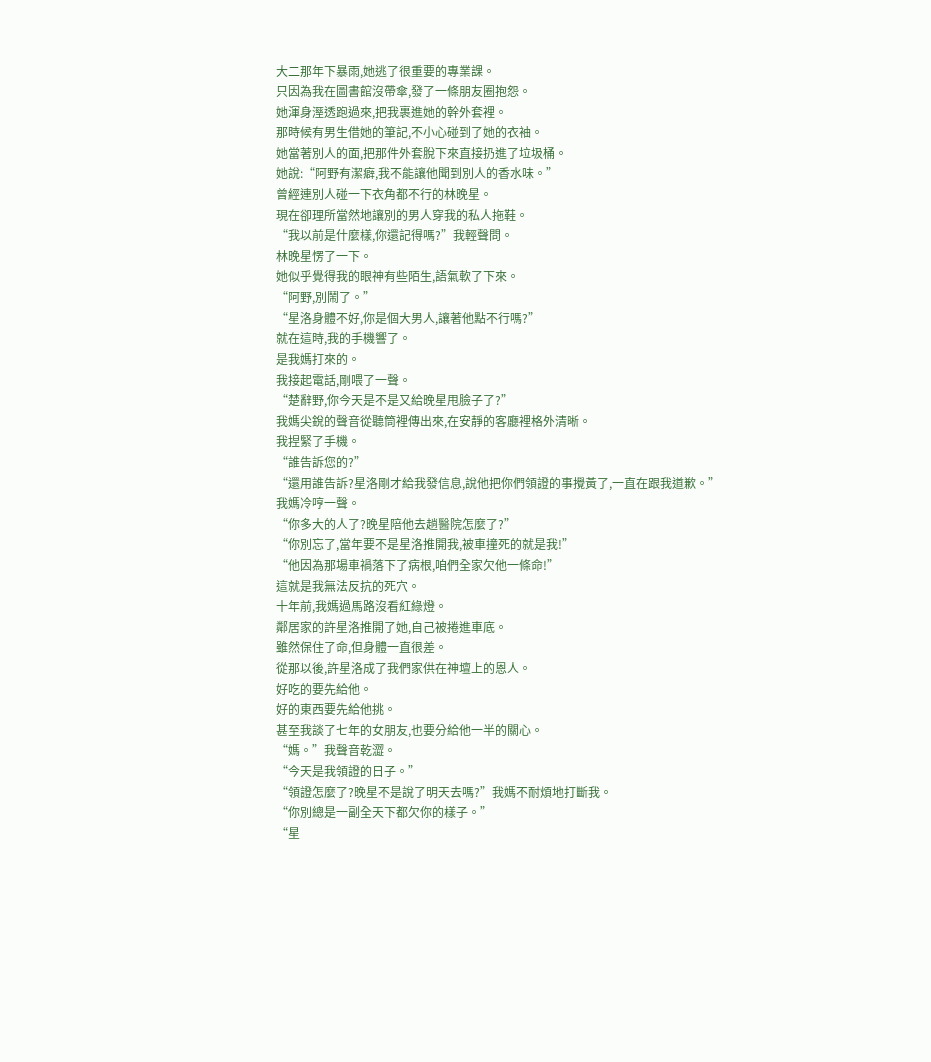大二那年下暴雨,她逃了很重要的專業課。
只因為我在圖書館沒帶傘,發了一條朋友圈抱怨。
她渾身溼透跑過來,把我裹進她的幹外套裡。
那時候有男生借她的筆記,不小心碰到了她的衣袖。
她當著別人的面,把那件外套脫下來直接扔進了垃圾桶。
她說:“阿野有潔癖,我不能讓他聞到別人的香水味。”
曾經連別人碰一下衣角都不行的林晚星。
現在卻理所當然地讓別的男人穿我的私人拖鞋。
“我以前是什麼樣,你還記得嗎?”我輕聲問。
林晚星愣了一下。
她似乎覺得我的眼神有些陌生,語氣軟了下來。
“阿野,別鬧了。”
“星洛身體不好,你是個大男人,讓著他點不行嗎?”
就在這時,我的手機響了。
是我媽打來的。
我接起電話,剛喂了一聲。
“楚辭野,你今天是不是又給晚星甩臉子了?”
我媽尖銳的聲音從聽筒裡傳出來,在安靜的客廳裡格外清晰。
我捏緊了手機。
“誰告訴您的?”
“還用誰告訴?星洛剛才給我發信息,說他把你們領證的事攪黃了,一直在跟我道歉。”
我媽冷哼一聲。
“你多大的人了?晚星陪他去趟醫院怎麼了?”
“你別忘了,當年要不是星洛推開我,被車撞死的就是我!”
“他因為那場車禍落下了病根,咱們全家欠他一條命!”
這就是我無法反抗的死穴。
十年前,我媽過馬路沒看紅綠燈。
鄰居家的許星洛推開了她,自己被捲進車底。
雖然保住了命,但身體一直很差。
從那以後,許星洛成了我們家供在神壇上的恩人。
好吃的要先給他。
好的東西要先給他挑。
甚至我談了七年的女朋友,也要分給他一半的關心。
“媽。”我聲音乾澀。
“今天是我領證的日子。”
“領證怎麼了?晚星不是說了明天去嗎?”我媽不耐煩地打斷我。
“你別總是一副全天下都欠你的樣子。”
“星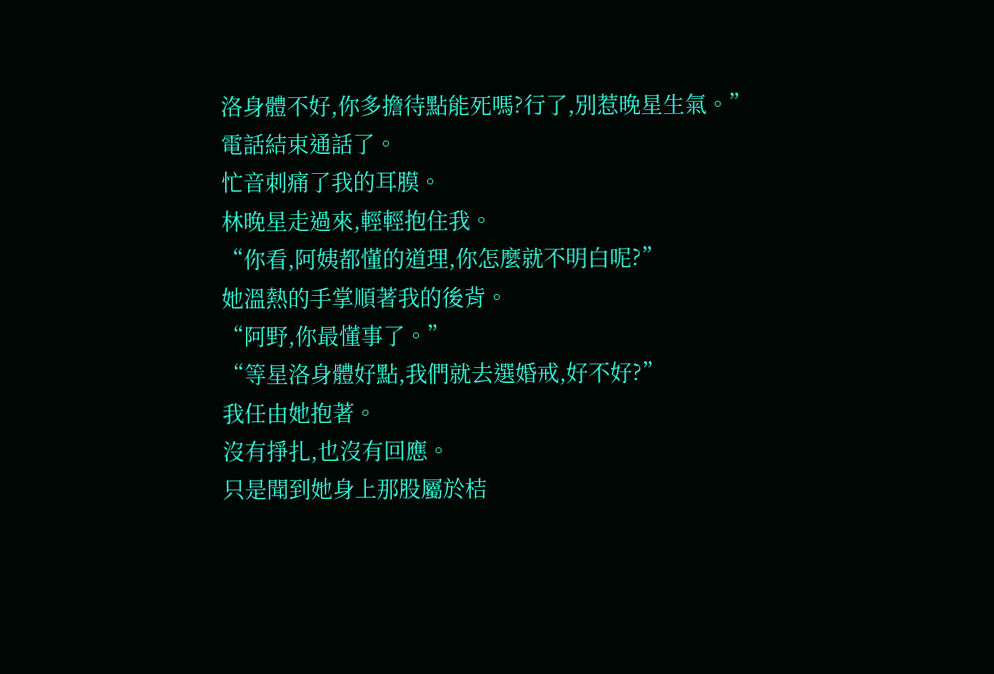洛身體不好,你多擔待點能死嗎?行了,別惹晚星生氣。”
電話結束通話了。
忙音刺痛了我的耳膜。
林晚星走過來,輕輕抱住我。
“你看,阿姨都懂的道理,你怎麼就不明白呢?”
她溫熱的手掌順著我的後背。
“阿野,你最懂事了。”
“等星洛身體好點,我們就去選婚戒,好不好?”
我任由她抱著。
沒有掙扎,也沒有回應。
只是聞到她身上那股屬於桔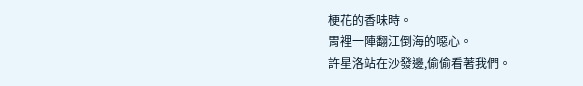梗花的香味時。
胃裡一陣翻江倒海的噁心。
許星洛站在沙發邊,偷偷看著我們。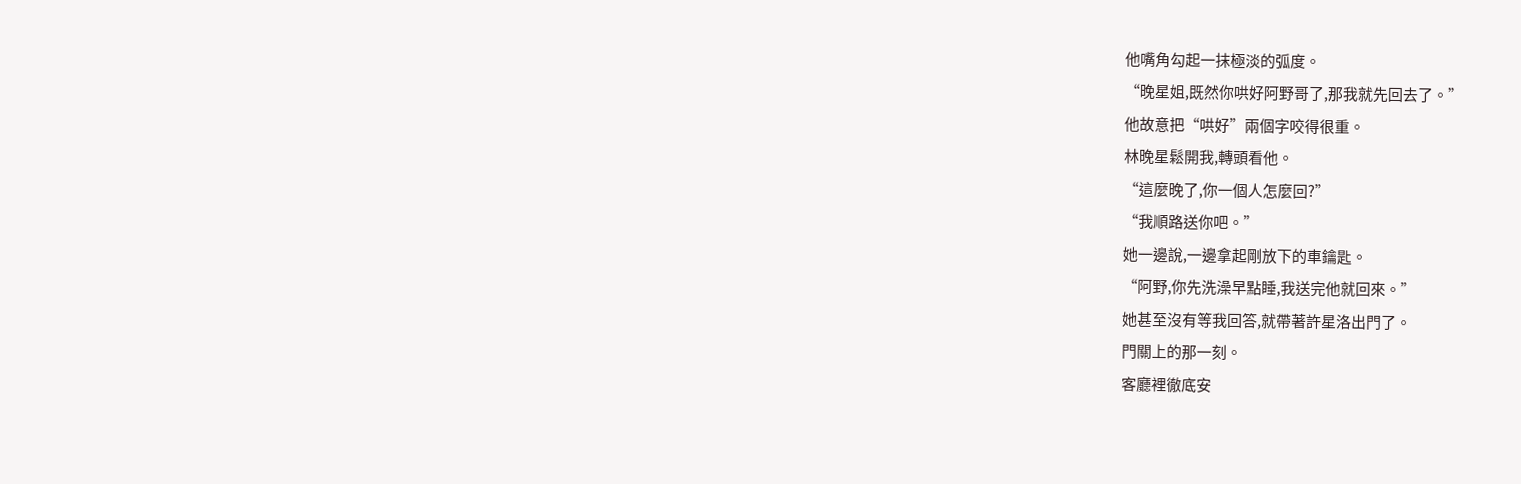他嘴角勾起一抹極淡的弧度。
“晚星姐,既然你哄好阿野哥了,那我就先回去了。”
他故意把“哄好”兩個字咬得很重。
林晚星鬆開我,轉頭看他。
“這麼晚了,你一個人怎麼回?”
“我順路送你吧。”
她一邊說,一邊拿起剛放下的車鑰匙。
“阿野,你先洗澡早點睡,我送完他就回來。”
她甚至沒有等我回答,就帶著許星洛出門了。
門關上的那一刻。
客廳裡徹底安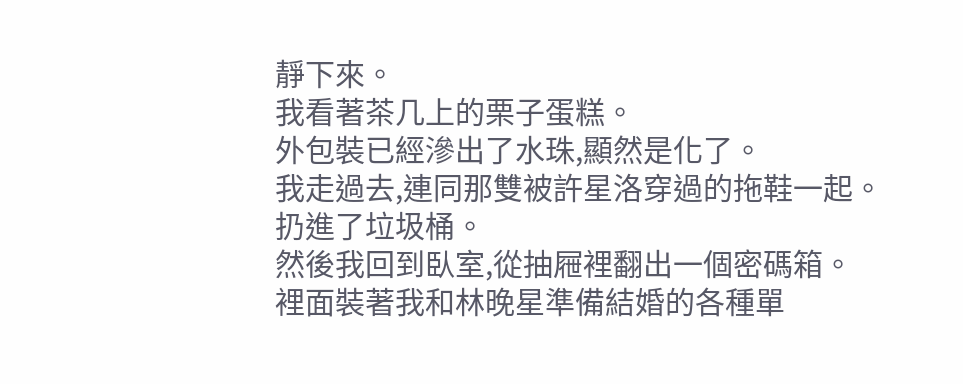靜下來。
我看著茶几上的栗子蛋糕。
外包裝已經滲出了水珠,顯然是化了。
我走過去,連同那雙被許星洛穿過的拖鞋一起。
扔進了垃圾桶。
然後我回到臥室,從抽屜裡翻出一個密碼箱。
裡面裝著我和林晚星準備結婚的各種單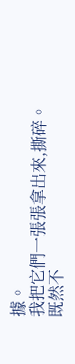據。
我把它們一張張拿出來,撕碎。
既然不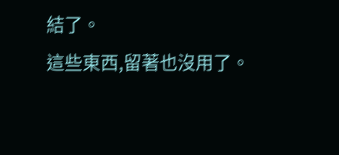結了。
這些東西,留著也沒用了。